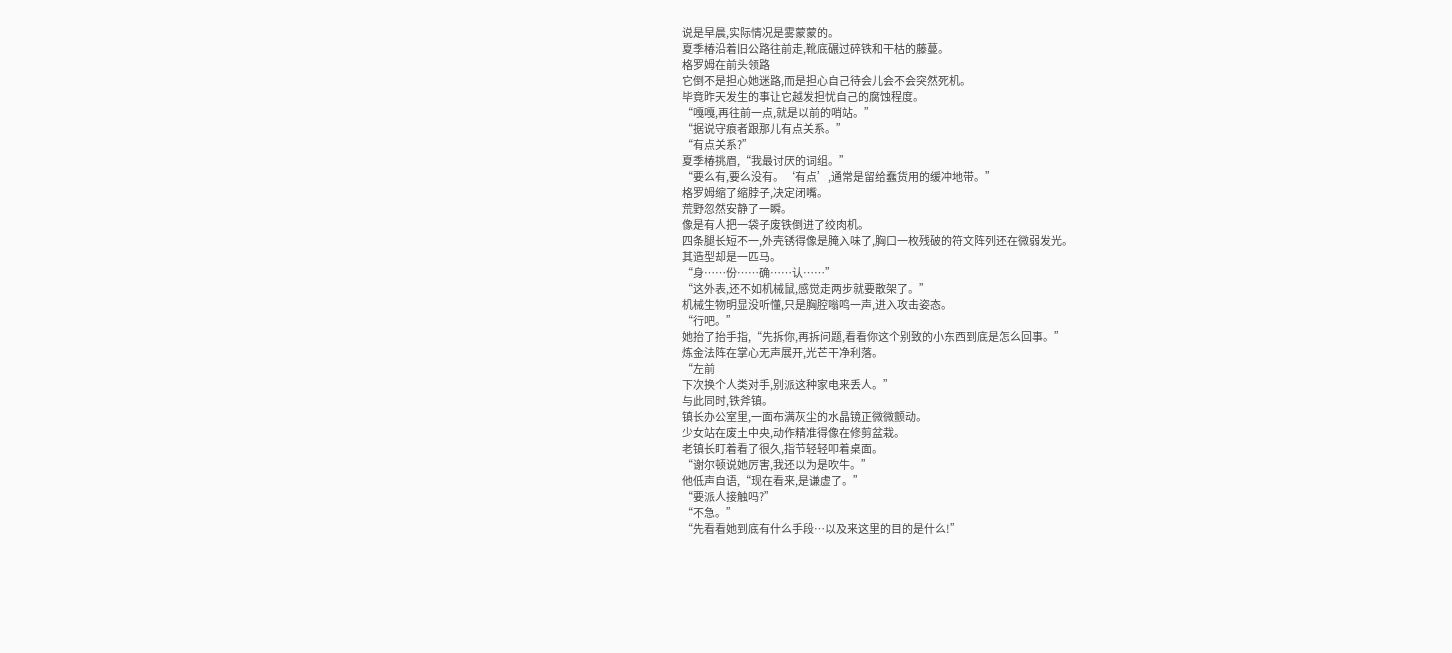说是早晨,实际情况是雾蒙蒙的。
夏季椿沿着旧公路往前走,靴底碾过碎铁和干枯的藤蔓。
格罗姆在前头领路
它倒不是担心她迷路,而是担心自己待会儿会不会突然死机。
毕竟昨天发生的事让它越发担忧自己的腐蚀程度。
“嘎嘎,再往前一点,就是以前的哨站。”
“据说守痕者跟那儿有点关系。”
“有点关系?”
夏季椿挑眉,“我最讨厌的词组。”
“要么有,要么没有。‘有点’,通常是留给蠢货用的缓冲地带。”
格罗姆缩了缩脖子,决定闭嘴。
荒野忽然安静了一瞬。
像是有人把一袋子废铁倒进了绞肉机。
四条腿长短不一,外壳锈得像是腌入味了,胸口一枚残破的符文阵列还在微弱发光。
其造型却是一匹马。
“身……份……确……认……”
“这外表,还不如机械鼠,感觉走两步就要散架了。”
机械生物明显没听懂,只是胸腔嗡鸣一声,进入攻击姿态。
“行吧。”
她抬了抬手指,“先拆你,再拆问题,看看你这个别致的小东西到底是怎么回事。”
炼金法阵在掌心无声展开,光芒干净利落。
“左前
下次换个人类对手,别派这种家电来丢人。”
与此同时,铁斧镇。
镇长办公室里,一面布满灰尘的水晶镜正微微颤动。
少女站在废土中央,动作精准得像在修剪盆栽。
老镇长盯着看了很久,指节轻轻叩着桌面。
“谢尔顿说她厉害,我还以为是吹牛。”
他低声自语,“现在看来,是谦虚了。”
“要派人接触吗?”
“不急。”
“先看看她到底有什么手段…以及来这里的目的是什么!”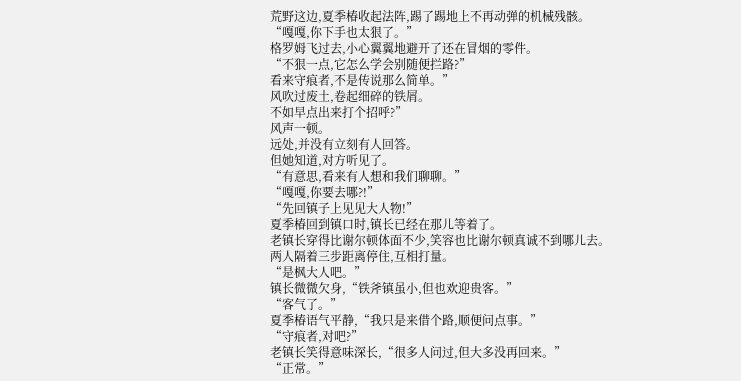荒野这边,夏季椿收起法阵,踢了踢地上不再动弹的机械残骸。
“嘎嘎,你下手也太狠了。”
格罗姆飞过去,小心翼翼地避开了还在冒烟的零件。
“不狠一点,它怎么学会别随便拦路?”
看来守痕者,不是传说那么简单。”
风吹过废土,卷起细碎的铁屑。
不如早点出来打个招呼?”
风声一顿。
远处,并没有立刻有人回答。
但她知道,对方听见了。
“有意思,看来有人想和我们聊聊。”
“嘎嘎,你要去哪?!”
“先回镇子上见见大人物!”
夏季椿回到镇口时,镇长已经在那儿等着了。
老镇长穿得比谢尔顿体面不少,笑容也比谢尔顿真诚不到哪儿去。
两人隔着三步距离停住,互相打量。
“是枫大人吧。”
镇长微微欠身,“铁斧镇虽小,但也欢迎贵客。”
“客气了。”
夏季椿语气平静,“我只是来借个路,顺便问点事。”
“守痕者,对吧?”
老镇长笑得意味深长,“很多人问过,但大多没再回来。”
“正常。”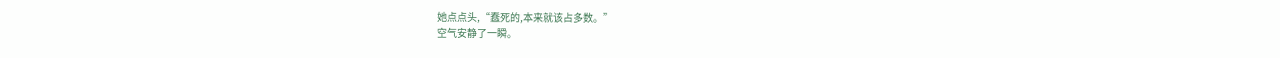她点点头,“蠢死的,本来就该占多数。”
空气安静了一瞬。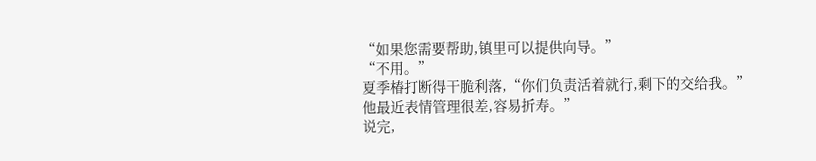“如果您需要帮助,镇里可以提供向导。”
“不用。”
夏季椿打断得干脆利落,“你们负责活着就行,剩下的交给我。”
他最近表情管理很差,容易折寿。”
说完,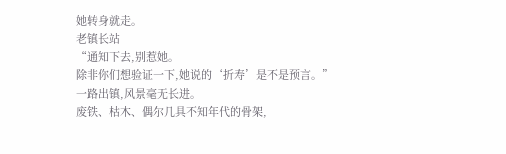她转身就走。
老镇长站
“通知下去,别惹她。
除非你们想验证一下,她说的‘折寿’是不是预言。”
一路出镇,风景毫无长进。
废铁、枯木、偶尔几具不知年代的骨架,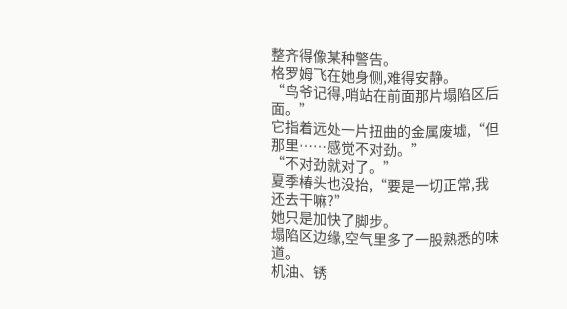整齐得像某种警告。
格罗姆飞在她身侧,难得安静。
“鸟爷记得,哨站在前面那片塌陷区后面。”
它指着远处一片扭曲的金属废墟,“但那里……感觉不对劲。”
“不对劲就对了。”
夏季椿头也没抬,“要是一切正常,我还去干嘛?”
她只是加快了脚步。
塌陷区边缘,空气里多了一股熟悉的味道。
机油、锈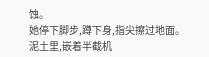蚀。
她停下脚步,蹲下身,指尖擦过地面。
泥土里,嵌着半截机